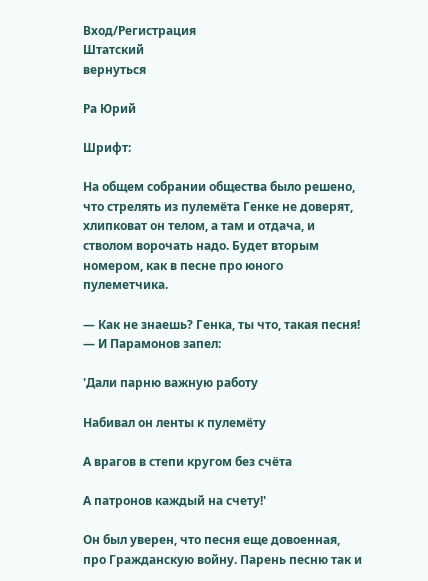Вход/Регистрация
Штатский
вернуться

Ра Юрий

Шрифт:

На общем собрании общества было решено, что стрелять из пулемёта Генке не доверят, хлипковат он телом, а там и отдача, и стволом ворочать надо. Будет вторым номером, как в песне про юного пулеметчика.

— Как не знаешь? Генка, ты что, такая песня! — И Парамонов запел:

'Дали парню важную работу

Набивал он ленты к пулемёту

А врагов в степи кругом без счёта

А патронов каждый на счету!'

Он был уверен, что песня еще довоенная, про Гражданскую войну. Парень песню так и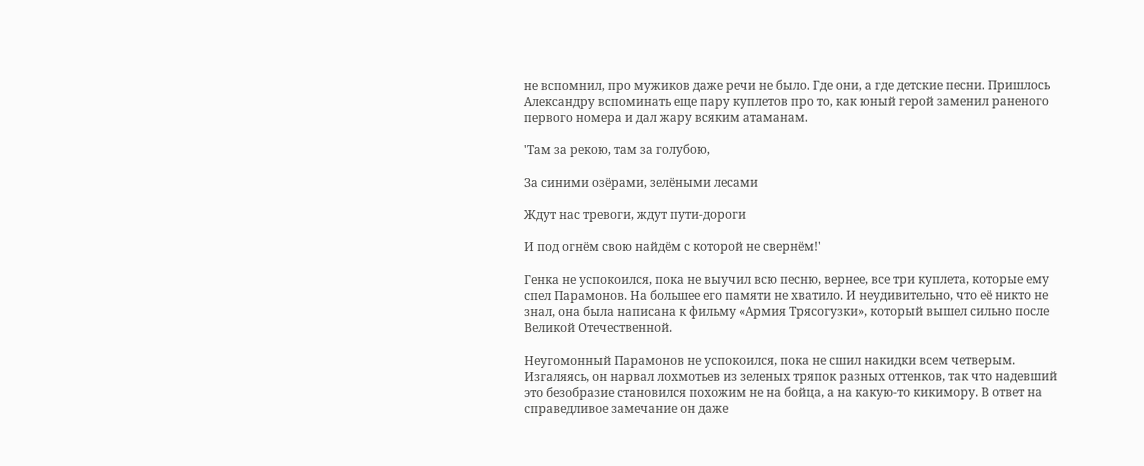не вспомнил, про мужиков даже речи не было. Где они, а где детские песни. Пришлось Александру вспоминать еще пару куплетов про то, как юный герой заменил раненого первого номера и дал жару всяким атаманам.

'Там за рекою, там за голубою,

За синими озёрами, зелёными лесами

Ждут нас тревоги, ждут пути-дороги

И под огнём свою найдём с которой не свернём!'

Генка не успокоился, пока не выучил всю песню, вернее, все три куплета, которые ему спел Парамонов. На большее его памяти не хватило. И неудивительно, что её никто не знал, она была написана к фильму «Армия Трясогузки», который вышел сильно после Великой Отечественной.

Неугомонный Парамонов не успокоился, пока не сшил накидки всем четверым. Изгаляясь, он нарвал лохмотьев из зеленых тряпок разных оттенков, так что надевший это безобразие становился похожим не на бойца, а на какую-то кикимору. В ответ на справедливое замечание он даже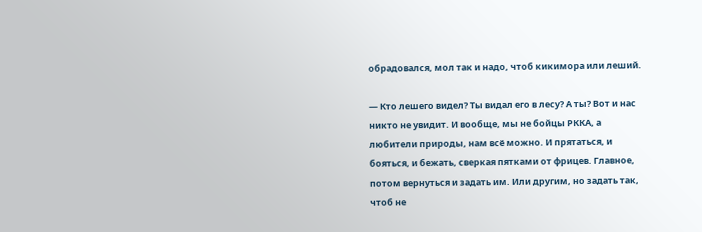обрадовался, мол так и надо, чтоб кикимора или леший.

— Кто лешего видел? Ты видал его в лесу? А ты? Вот и нас никто не увидит. И вообще, мы не бойцы РККА, а любители природы, нам всё можно. И прятаться, и бояться, и бежать, сверкая пятками от фрицев. Главное, потом вернуться и задать им. Или другим, но задать так, чтоб не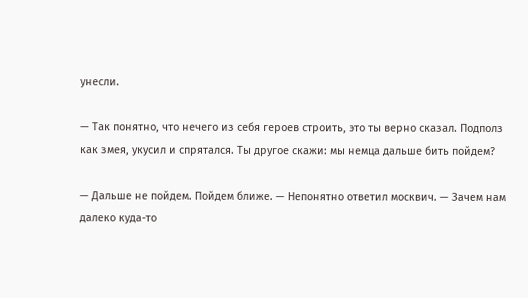унесли.

— Так понятно, что нечего из себя героев строить, это ты верно сказал. Подполз как змея, укусил и спрятался. Ты другое скажи: мы немца дальше бить пойдем?

— Дальше не пойдем. Пойдем ближе. — Непонятно ответил москвич. — Зачем нам далеко куда-то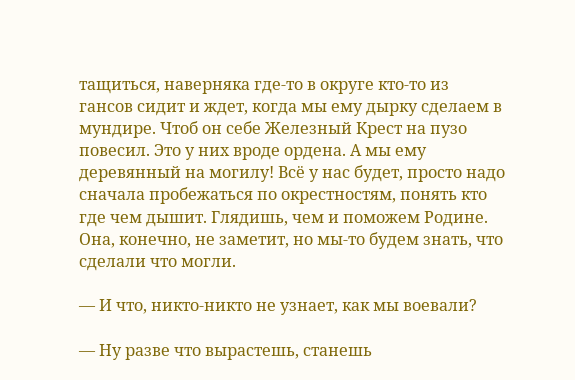тащиться, наверняка где-то в округе кто-то из гансов сидит и ждет, когда мы ему дырку сделаем в мундире. Чтоб он себе Железный Крест на пузо повесил. Это у них вроде ордена. А мы ему деревянный на могилу! Всё у нас будет, просто надо сначала пробежаться по окрестностям, понять кто где чем дышит. Глядишь, чем и поможем Родине. Она, конечно, не заметит, но мы-то будем знать, что сделали что могли.

— И что, никто-никто не узнает, как мы воевали?

— Ну разве что вырастешь, станешь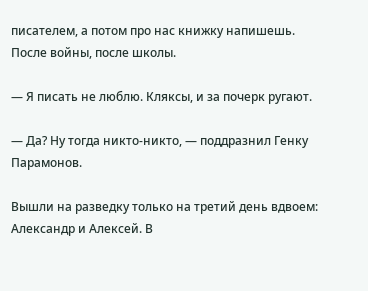писателем, а потом про нас книжку напишешь. После войны, после школы.

— Я писать не люблю. Кляксы, и за почерк ругают.

— Да? Ну тогда никто-никто, — поддразнил Генку Парамонов.

Вышли на разведку только на третий день вдвоем: Александр и Алексей. В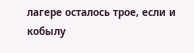лагере осталось трое, если и кобылу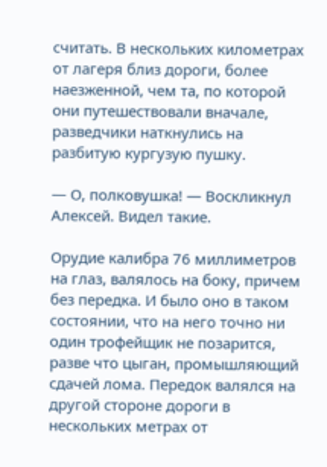считать. В нескольких километрах от лагеря близ дороги, более наезженной, чем та, по которой они путешествовали вначале, разведчики наткнулись на разбитую кургузую пушку.

— О, полковушка! — Воскликнул Алексей. Видел такие.

Орудие калибра 76 миллиметров на глаз, валялось на боку, причем без передка. И было оно в таком состоянии, что на него точно ни один трофейщик не позарится, разве что цыган, промышляющий сдачей лома. Передок валялся на другой стороне дороги в нескольких метрах от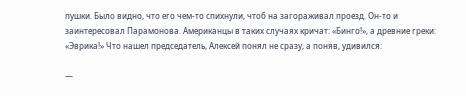пушки. Было видно, что его чем-то спихнули, чтоб на загораживал проезд. Он-то и заинтересовал Парамонова. Американцы в таких случаях кричат: «Бинго!», а древние греки: «Эврика!» Что нашел председатель, Алексей понял не сразу, а поняв, удивился:

—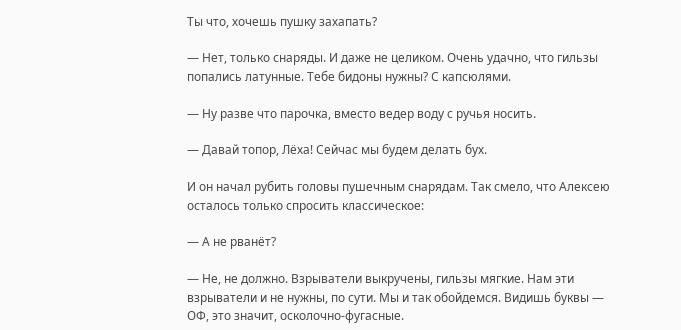Ты что, хочешь пушку захапать?

— Нет, только снаряды. И даже не целиком. Очень удачно, что гильзы попались латунные. Тебе бидоны нужны? С капсюлями.

— Ну разве что парочка, вместо ведер воду с ручья носить.

— Давай топор, Лёха! Сейчас мы будем делать бух.

И он начал рубить головы пушечным снарядам. Так смело, что Алексею осталось только спросить классическое:

— А не рванёт?

— Не, не должно. Взрыватели выкручены, гильзы мягкие. Нам эти взрыватели и не нужны, по сути. Мы и так обойдемся. Видишь буквы — ОФ, это значит, осколочно-фугасные.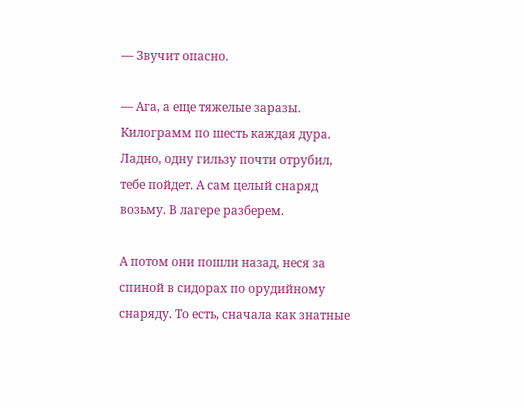— Звучит опасно.

— Ага, а еще тяжелые заразы. Килограмм по шесть каждая дура. Ладно, одну гильзу почти отрубил, тебе пойдет. А сам целый снаряд возьму. В лагере разберем.

А потом они пошли назад, неся за спиной в сидорах по орудийному снаряду. То есть, сначала как знатные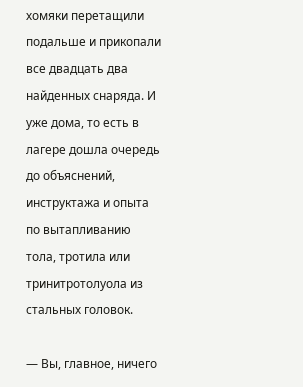хомяки перетащили подальше и прикопали все двадцать два найденных снаряда. И уже дома, то есть в лагере дошла очередь до объяснений, инструктажа и опыта по вытапливанию тола, тротила или тринитротолуола из стальных головок.

— Вы, главное, ничего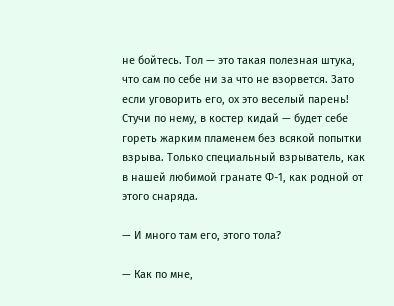не бойтесь. Тол — это такая полезная штука, что сам по себе ни за что не взорвется. Зато если уговорить его, ох это веселый парень! Стучи по нему, в костер кидай — будет себе гореть жарким пламенем без всякой попытки взрыва. Только специальный взрыватель, как в нашей любимой гранате Ф-1, как родной от этого снаряда.

— И много там его, этого тола?

— Как по мне,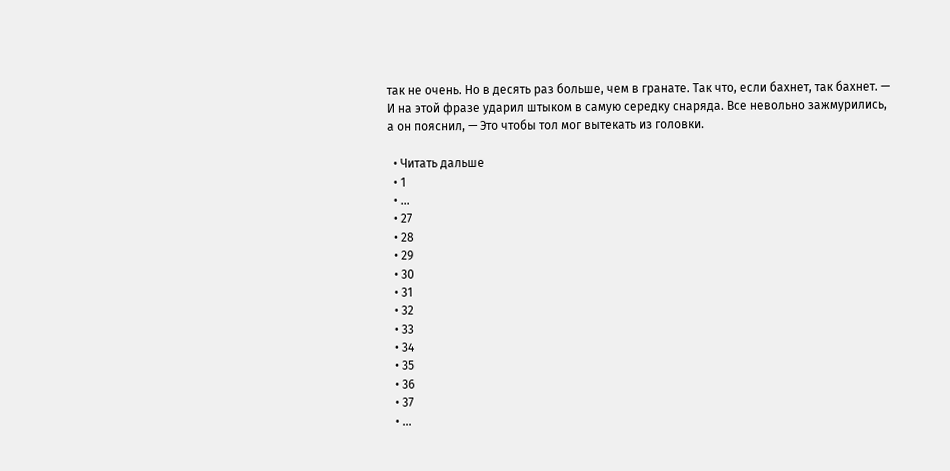так не очень. Но в десять раз больше, чем в гранате. Так что, если бахнет, так бахнет. — И на этой фразе ударил штыком в самую середку снаряда. Все невольно зажмурились, а он пояснил, — Это чтобы тол мог вытекать из головки.

  • Читать дальше
  • 1
  • ...
  • 27
  • 28
  • 29
  • 30
  • 31
  • 32
  • 33
  • 34
  • 35
  • 36
  • 37
  • ...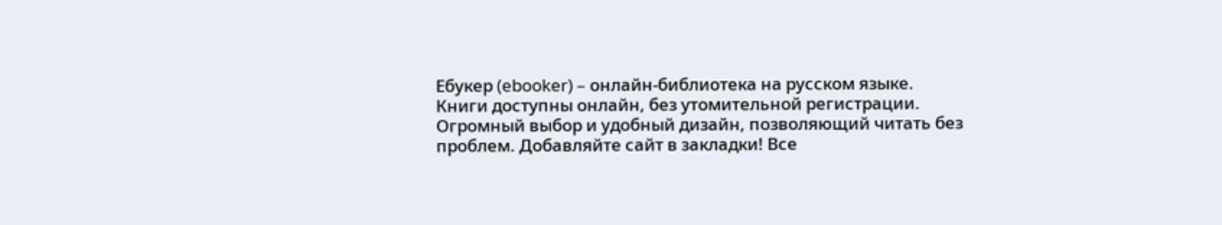Ебукер (ebooker) – онлайн-библиотека на русском языке. Книги доступны онлайн, без утомительной регистрации. Огромный выбор и удобный дизайн, позволяющий читать без проблем. Добавляйте сайт в закладки! Все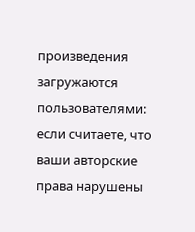произведения загружаются пользователями: если считаете, что ваши авторские права нарушены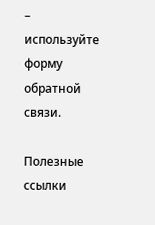– используйте форму обратной связи.

Полезные ссылки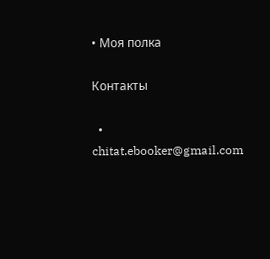• Моя полка

Контакты

  • chitat.ebooker@gmail.com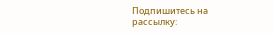Подпишитесь на рассылку: